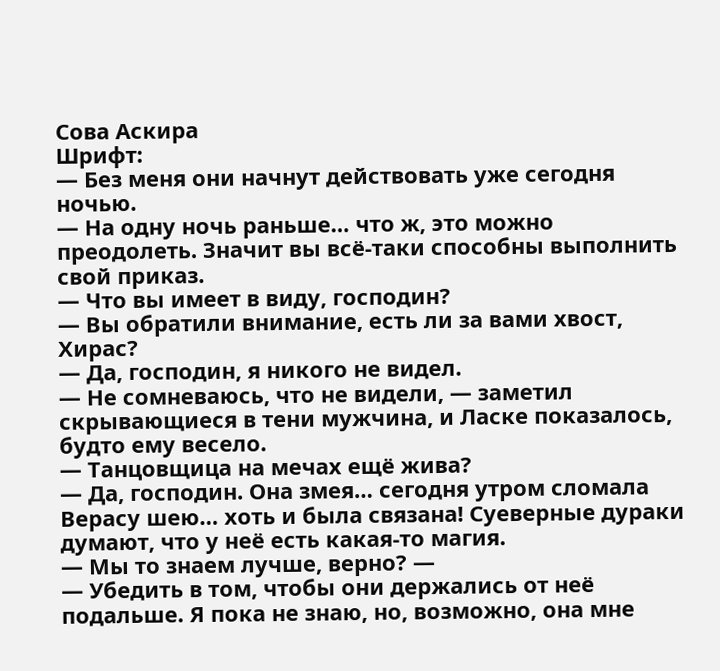Сова Аскира
Шрифт:
— Без меня они начнут действовать уже сегодня ночью.
— На одну ночь раньше… что ж, это можно преодолеть. Значит вы всё-таки способны выполнить свой приказ.
— Что вы имеет в виду, господин?
— Вы обратили внимание, есть ли за вами хвост, Хирас?
— Да, господин, я никого не видел.
— Не сомневаюсь, что не видели, — заметил скрывающиеся в тени мужчина, и Ласке показалось, будто ему весело.
— Танцовщица на мечах ещё жива?
— Да, господин. Она змея… сегодня утром сломала Верасу шею… хоть и была связана! Суеверные дураки думают, что у неё есть какая-то магия.
— Мы то знаем лучше, верно? —
— Убедить в том, чтобы они держались от неё подальше. Я пока не знаю, но, возможно, она мне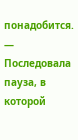понадобится. — Последовала пауза, в которой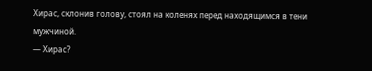Хирас, склонив голову, стоял на коленях перед находящимся в тени мужчиной.
— Хирас?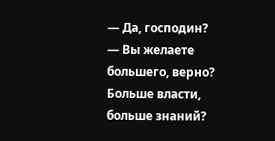— Да, господин?
— Вы желаете большего, верно? Больше власти, больше знаний?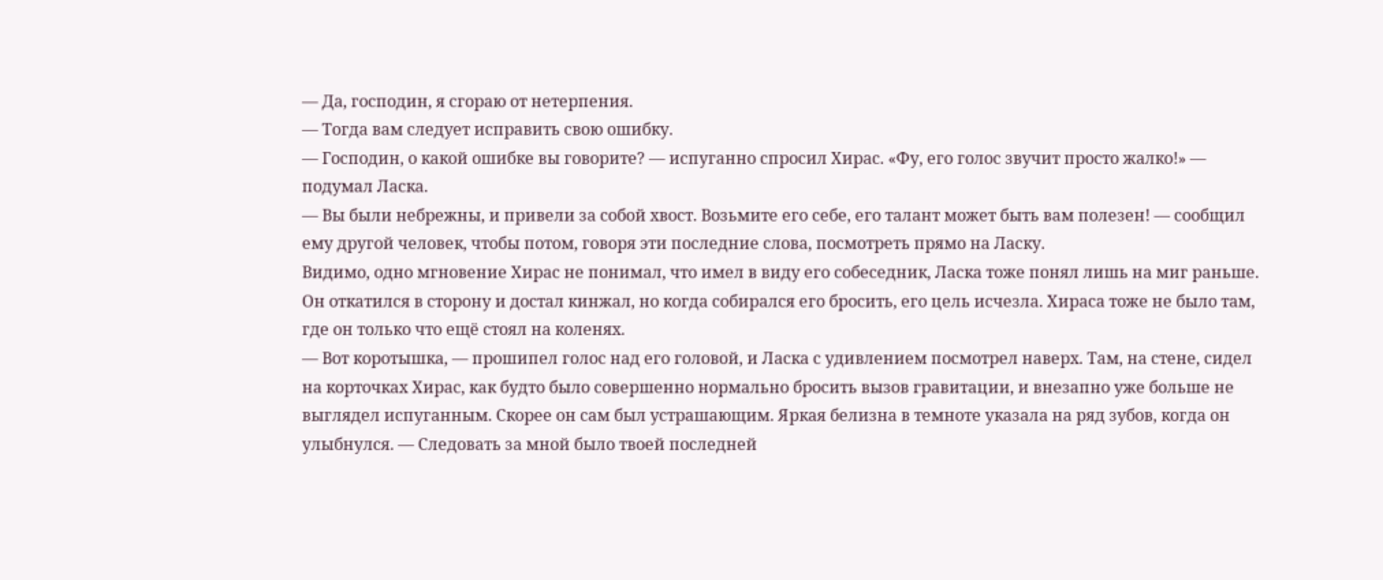— Да, господин, я сгораю от нетерпения.
— Тогда вам следует исправить свою ошибку.
— Господин, о какой ошибке вы говорите? — испуганно спросил Хирас. «Фу, его голос звучит просто жалко!» — подумал Ласка.
— Вы были небрежны, и привели за собой хвост. Возьмите его себе, его талант может быть вам полезен! — сообщил ему другой человек, чтобы потом, говоря эти последние слова, посмотреть прямо на Ласку.
Видимо, одно мгновение Хирас не понимал, что имел в виду его собеседник, Ласка тоже понял лишь на миг раньше.
Он откатился в сторону и достал кинжал, но когда собирался его бросить, его цель исчезла. Хираса тоже не было там, где он только что ещё стоял на коленях.
— Вот коротышка, — прошипел голос над его головой, и Ласка с удивлением посмотрел наверх. Там, на стене, сидел на корточках Хирас, как будто было совершенно нормально бросить вызов гравитации, и внезапно уже больше не выглядел испуганным. Скорее он сам был устрашающим. Яркая белизна в темноте указала на ряд зубов, когда он улыбнулся. — Следовать за мной было твоей последней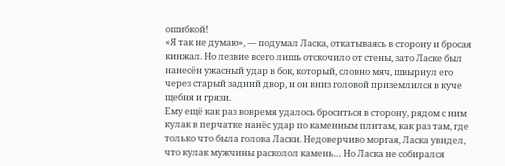ошибкой!
«Я так не думаю», — подумал Ласка, откатываясь в сторону и бросая кинжал. Но лезвие всего лишь отскочило от стены, зато Ласке был нанесён ужасный удар в бок, который, словно мяч, швырнул его через старый задний двор, и он вниз головой приземлился в куче щебня и грязи.
Ему ещё как раз вовремя удалось броситься в сторону, рядом с ним кулак в перчатке нанёс удар по каменным плитам, как раз там, где только что была голова Ласки. Недоверчиво моргая, Ласка увидел, что кулак мужчины расколол камень… Но Ласка не собирался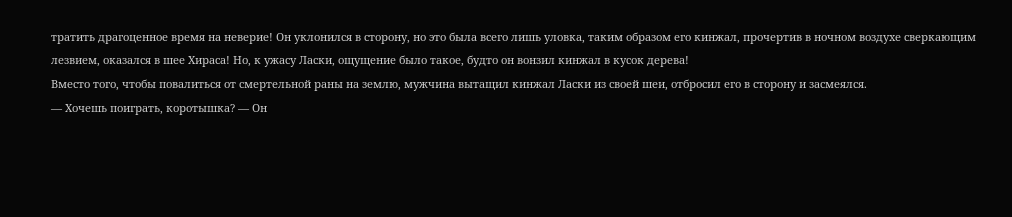тратить драгоценное время на неверие! Он уклонился в сторону, но это была всего лишь уловка, таким образом его кинжал, прочертив в ночном воздухе сверкающим лезвием, оказался в шее Хираса! Но, к ужасу Ласки, ощущение было такое, будто он вонзил кинжал в кусок дерева!
Вместо того, чтобы повалиться от смертельной раны на землю, мужчина вытащил кинжал Ласки из своей шеи, отбросил его в сторону и засмеялся.
— Хочешь поиграть, коротышка? — Он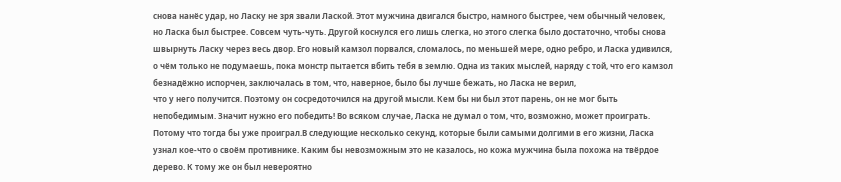снова нанёс удар, но Ласку не зря звали Лаской. Этот мужчина двигался быстро, намного быстрее, чем обычный человек, но Ласка был быстрее. Совсем чуть-чуть. Другой коснулся его лишь слегка, но этого слегка было достаточно, чтобы снова швырнуть Ласку через весь двор. Его новый камзол порвался, сломалось, по меньшей мере, одно ребро, и Ласка удивился, о чём только не подумаешь, пока монстр пытается вбить тебя в землю. Одна из таких мыслей, наряду с той, что его камзол безнадёжно испорчен, заключалась в том, что, наверное, было бы лучше бежать, но Ласка не верил,
что у него получится. Поэтому он сосредоточился на другой мысли. Кем бы ни был этот парень, он не мог быть непобедимым. Значит нужно его победить! Во всяком случае, Ласка не думал о том, что, возможно, может проиграть. Потому что тогда бы уже проиграл.В следующие несколько секунд, которые были самыми долгими в его жизни, Ласка узнал кое-что о своём противнике. Каким бы невозможным это не казалось, но кожа мужчина была похожа на твёрдое дерево. К тому же он был невероятно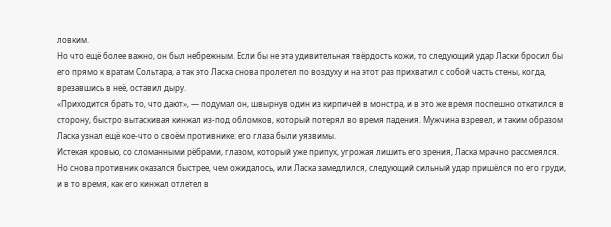ловким.
Но что ещё более важно, он был небрежным. Если бы не эта удивительная твёрдость кожи, то следующий удар Ласки бросил бы его прямо к вратам Сольтара, а так это Ласка снова пролетел по воздуху и на этот раз прихватил с собой часть стены, когда, врезавшись в неё, оставил дыру.
«Приходится брать то, что дают», — подумал он, швырнув один из кирпичей в монстра, и в это же время поспешно откатился в сторону, быстро вытаскивая кинжал из-под обломков, который потерял во время падения. Мужчина взревел, и таким образом Ласка узнал ещё кое-что о своём противнике: его глаза были уязвимы.
Истекая кровью, со сломанными рёбрами, глазом, который уже припух, угрожая лишить его зрения, Ласка мрачно рассмеялся.
Но снова противник оказался быстрее, чем ожидалось, или Ласка замедлился, следующий сильный удар пришёлся по его груди, и в то время, как его кинжал отлетел в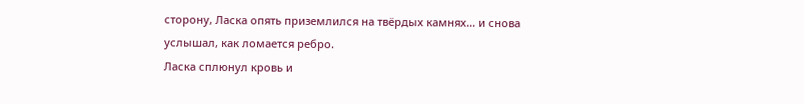сторону, Ласка опять приземлился на твёрдых камнях… и снова услышал, как ломается ребро.
Ласка сплюнул кровь и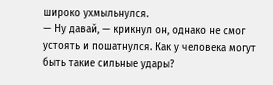широко ухмыльнулся.
— Ну давай, — крикнул он, однако не смог устоять и пошатнулся. Как у человека могут быть такие сильные удары?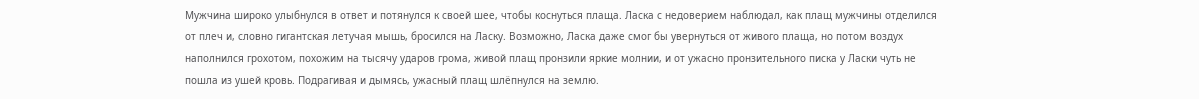Мужчина широко улыбнулся в ответ и потянулся к своей шее, чтобы коснуться плаща. Ласка с недоверием наблюдал, как плащ мужчины отделился от плеч и, словно гигантская летучая мышь, бросился на Ласку. Возможно, Ласка даже смог бы увернуться от живого плаща, но потом воздух наполнился грохотом, похожим на тысячу ударов грома, живой плащ пронзили яркие молнии, и от ужасно пронзительного писка у Ласки чуть не пошла из ушей кровь. Подрагивая и дымясь, ужасный плащ шлёпнулся на землю.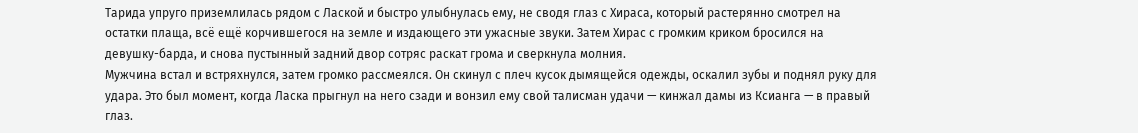Тарида упруго приземлилась рядом с Лаской и быстро улыбнулась ему, не сводя глаз с Хираса, который растерянно смотрел на остатки плаща, всё ещё корчившегося на земле и издающего эти ужасные звуки. Затем Хирас с громким криком бросился на девушку-барда, и снова пустынный задний двор сотряс раскат грома и сверкнула молния.
Мужчина встал и встряхнулся, затем громко рассмеялся. Он скинул с плеч кусок дымящейся одежды, оскалил зубы и поднял руку для удара. Это был момент, когда Ласка прыгнул на него сзади и вонзил ему свой талисман удачи — кинжал дамы из Ксианга — в правый глаз.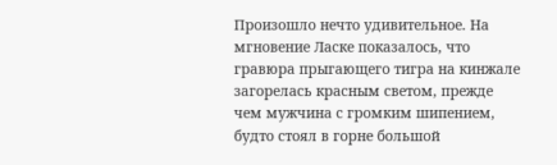Произошло нечто удивительное. На мгновение Ласке показалось, что гравюра прыгающего тигра на кинжале загорелась красным светом, прежде чем мужчина с громким шипением, будто стоял в горне большой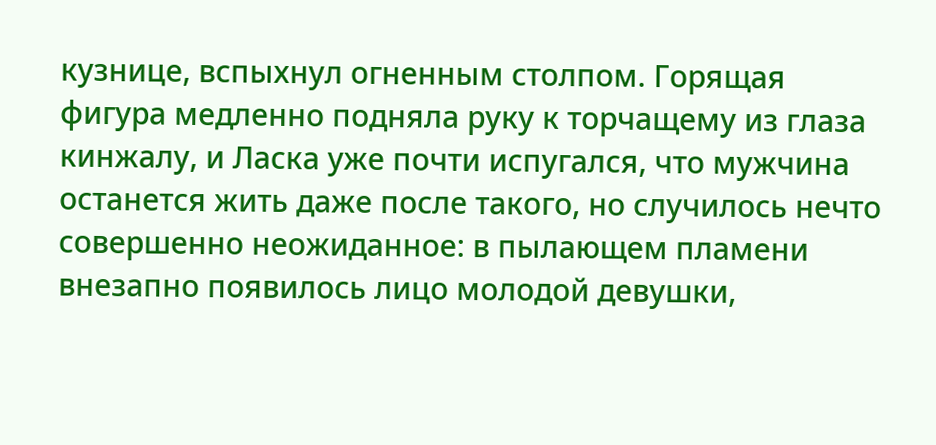кузнице, вспыхнул огненным столпом. Горящая фигура медленно подняла руку к торчащему из глаза кинжалу, и Ласка уже почти испугался, что мужчина останется жить даже после такого, но случилось нечто совершенно неожиданное: в пылающем пламени внезапно появилось лицо молодой девушки,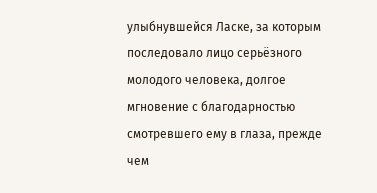улыбнувшейся Ласке, за которым последовало лицо серьёзного молодого человека, долгое мгновение с благодарностью смотревшего ему в глаза, прежде чем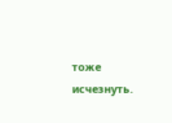тоже исчезнуть.